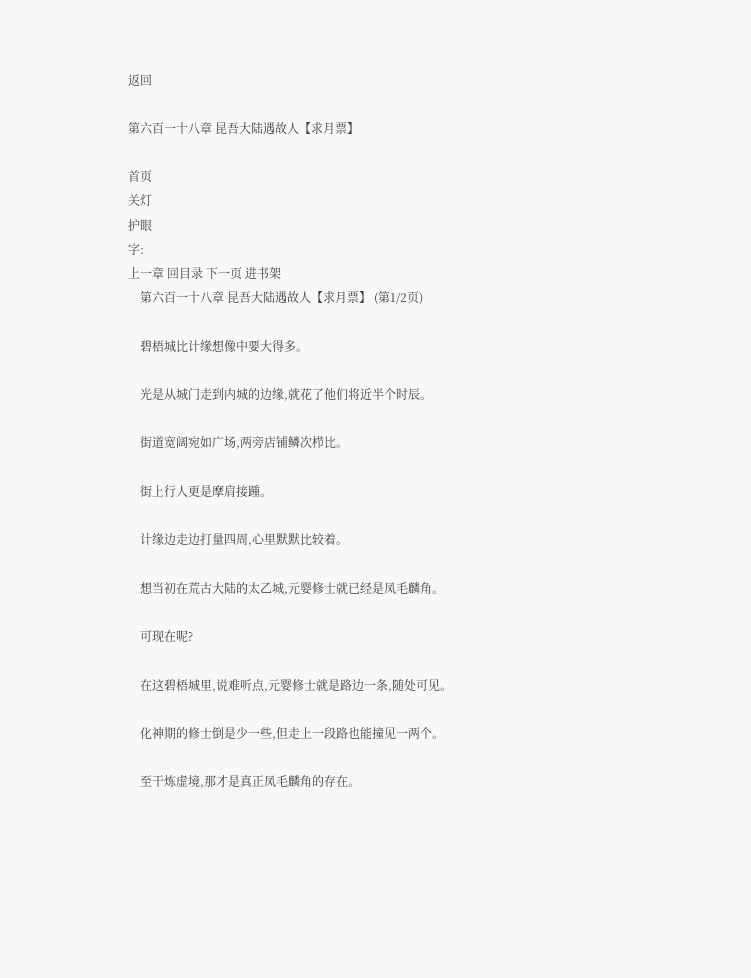返回

第六百一十八章 昆吾大陆遇故人【求月票】

首页
关灯
护眼
字:
上一章 回目录 下一页 进书架
    第六百一十八章 昆吾大陆遇故人【求月票】 (第1/2页)

    碧梧城比计缘想像中要大得多。

    光是从城门走到内城的边缘,就花了他们将近半个时辰。

    街道宽阔宛如广场,两旁店铺鳞次栉比。

    街上行人更是摩肩接踵。

    计缘边走边打量四周,心里默默比较着。

    想当初在荒古大陆的太乙城,元婴修士就已经是凤毛麟角。

    可现在呢?

    在这碧梧城里,说难听点,元婴修士就是路边一条,随处可见。

    化神期的修士倒是少一些,但走上一段路也能撞见一两个。

    至干炼虚境,那才是真正凤毛麟角的存在。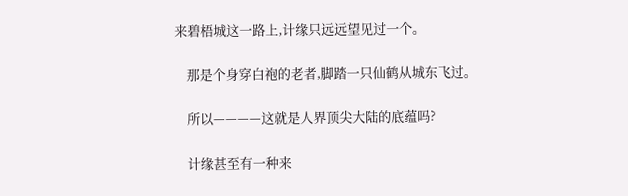来碧梧城这一路上,计缘只远远望见过一个。

    那是个身穿白袍的老者,脚踏一只仙鹤从城东飞过。

    所以————这就是人界顶尖大陆的底蕴吗?

    计缘甚至有一种来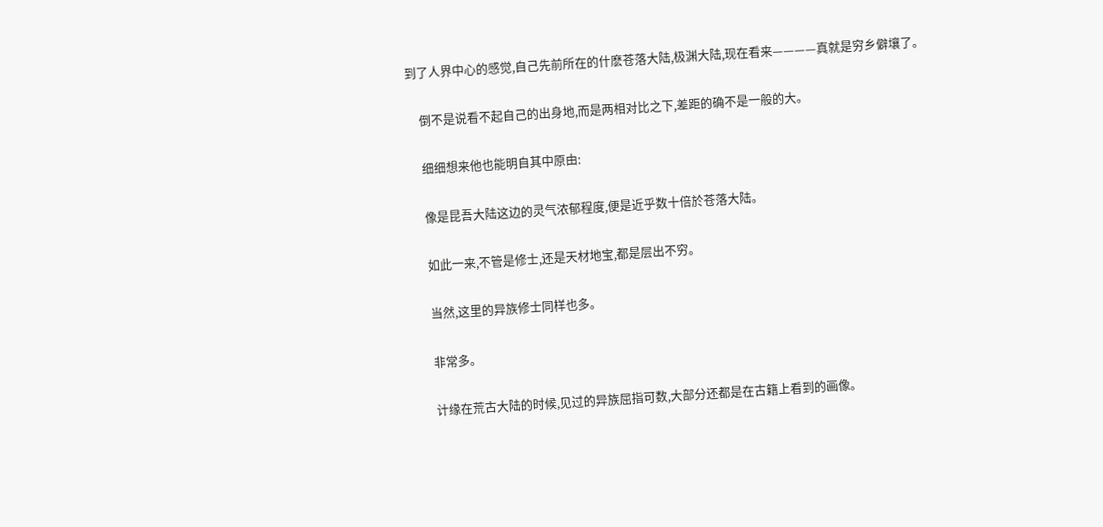到了人界中心的感觉,自己先前所在的什麽苍落大陆,极渊大陆,现在看来————真就是穷乡僻壤了。

    倒不是说看不起自己的出身地,而是两相对比之下,差距的确不是一般的大。

    细细想来他也能明自其中原由:

    像是昆吾大陆这边的灵气浓郁程度,便是近乎数十倍於苍落大陆。

    如此一来,不管是修士,还是天材地宝,都是层出不穷。

    当然,这里的异族修士同样也多。

    非常多。

    计缘在荒古大陆的时候,见过的异族屈指可数,大部分还都是在古籍上看到的画像。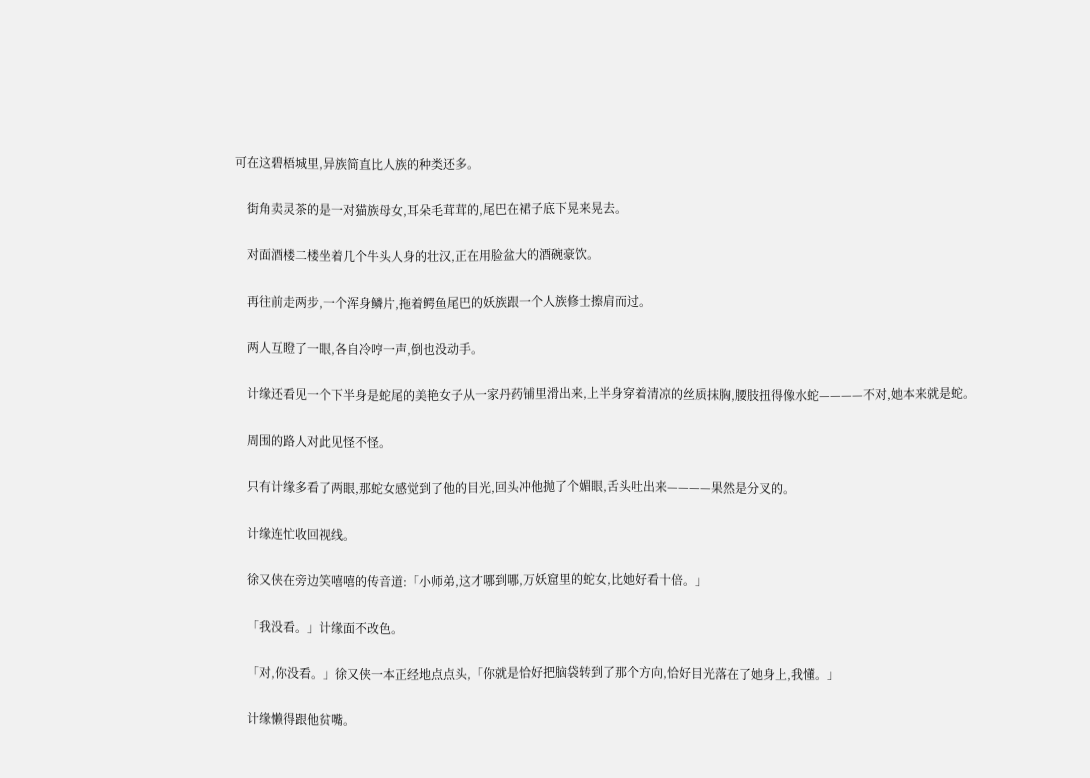可在这碧梧城里,异族简直比人族的种类还多。

    街角卖灵茶的是一对猫族母女,耳朵毛茸茸的,尾巴在裙子底下晃来晃去。

    对面酒楼二楼坐着几个牛头人身的壮汉,正在用脸盆大的酒碗豪饮。

    再往前走两步,一个浑身鳞片,拖着鳄鱼尾巴的妖族跟一个人族修士擦肩而过。

    两人互瞪了一眼,各自冷哼一声,倒也没动手。

    计缘还看见一个下半身是蛇尾的美艳女子从一家丹药铺里滑出来,上半身穿着清凉的丝质抹胸,腰肢扭得像水蛇————不对,她本来就是蛇。

    周围的路人对此见怪不怪。

    只有计缘多看了两眼,那蛇女感觉到了他的目光,回头冲他抛了个媚眼,舌头吐出来————果然是分叉的。

    计缘连忙收回视线。

    徐又侠在旁边笑嘻嘻的传音道:「小师弟,这才哪到哪,万妖窟里的蛇女,比她好看十倍。」

    「我没看。」计缘面不改色。

    「对,你没看。」徐又侠一本正经地点点头,「你就是恰好把脑袋转到了那个方向,恰好目光落在了她身上,我懂。」

    计缘懒得跟他贫嘴。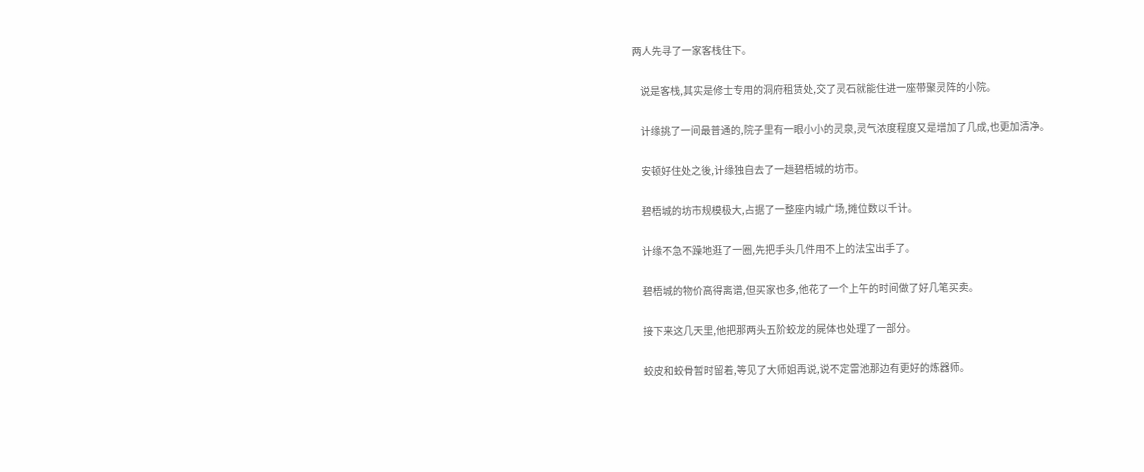两人先寻了一家客栈住下。

    说是客栈,其实是修士专用的洞府租赁处,交了灵石就能住进一座带聚灵阵的小院。

    计缘挑了一间最普通的,院子里有一眼小小的灵泉,灵气浓度程度又是增加了几成,也更加清净。

    安顿好住处之後,计缘独自去了一趟碧梧城的坊市。

    碧梧城的坊市规模极大,占据了一整座内城广场,摊位数以千计。

    计缘不急不躁地逛了一圈,先把手头几件用不上的法宝出手了。

    碧梧城的物价高得离谱,但买家也多,他花了一个上午的时间做了好几笔买卖。

    接下来这几天里,他把那两头五阶蛟龙的屍体也处理了一部分。

    蛟皮和蛟骨暂时留着,等见了大师姐再说,说不定雷池那边有更好的炼器师。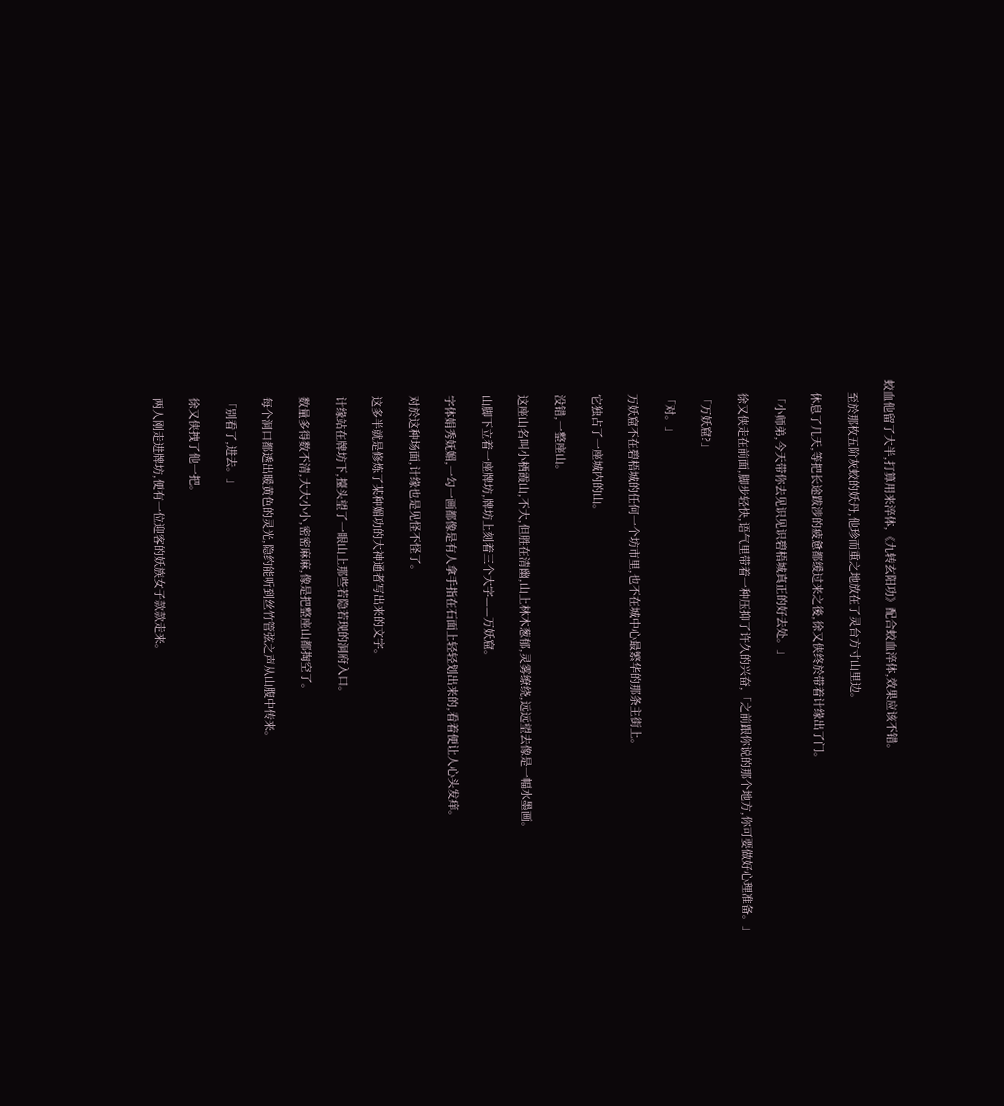蛟血他留了大半,打算用来淬体,《九转玄阳功》配合蛟血淬体,效果应该不错。

    至於那枚五阶灰蛟的妖丹,他珍而重之地放在了灵台方寸山里边。

    休息了几天,等把长途跋涉的疲惫都缓过来之後,徐又侠终於带着计缘出了门。

    「小师弟,今天带你去见识见识碧梧城真正的好去处。」

    徐又侠走在前面,脚步轻快,语气里带着一种压抑了许久的兴奋,「之前跟你说的那个地方,你可要做好心理准备。」

    「万妖窟?」

    「对。」

    万妖窟不在碧梧城的任何一个坊市里,也不在城中心最繁华的那条主街上。

    它独占了一座城内的山。

    没错,一整座山。

    这座山名叫小栖霞山,不大,但胜在清幽,山上林木葱郁,灵雾缭绕,远远望去像是一幅水墨画。

    山脚下立着一座牌坊,牌坊上刻着三个大字——万妖窟。

    字体娟秀妩媚,一勾一画都像是有人拿手指在石面上轻轻划出来的,看着便让人心头发痒。

    对於这种场面,计缘也是见怪不怪了。

    这多半就是修炼了某种媚功的大神通者写出来的文字。

    计缘站在牌坊下,擡头望了一眼山上那些若隐若现的洞府入口。

    数量多得数不清,大大小小,密密麻麻,像是把整座山都掏空了。

    每个洞口都透出暖黄色的灵光,隐约能听到丝竹管弦之声从山腹中传来。

    「别看了,进去。」

    徐又侠拽了他一把。

    两人刚走进牌坊,便有一位迎客的妖族女子款款走来。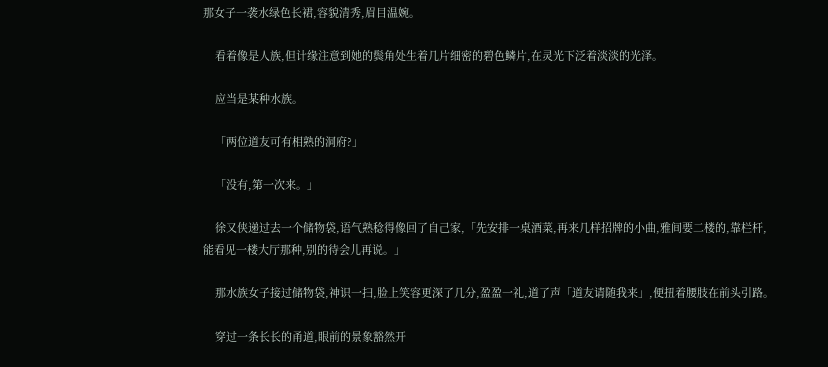那女子一袭水绿色长裙,容貌清秀,眉目温婉。

    看着像是人族,但计缘注意到她的鬓角处生着几片细密的碧色鳞片,在灵光下泛着淡淡的光泽。

    应当是某种水族。

    「两位道友可有相熟的洞府?」

    「没有,第一次来。」

    徐又侠递过去一个储物袋,语气熟稔得像回了自己家,「先安排一桌酒菜,再来几样招牌的小曲,雅间要二楼的,靠栏杆,能看见一楼大厅那种,别的待会儿再说。」

    那水族女子接过储物袋,神识一扫,脸上笑容更深了几分,盈盈一礼,道了声「道友请随我来」,便扭着腰肢在前头引路。

    穿过一条长长的甬道,眼前的景象豁然开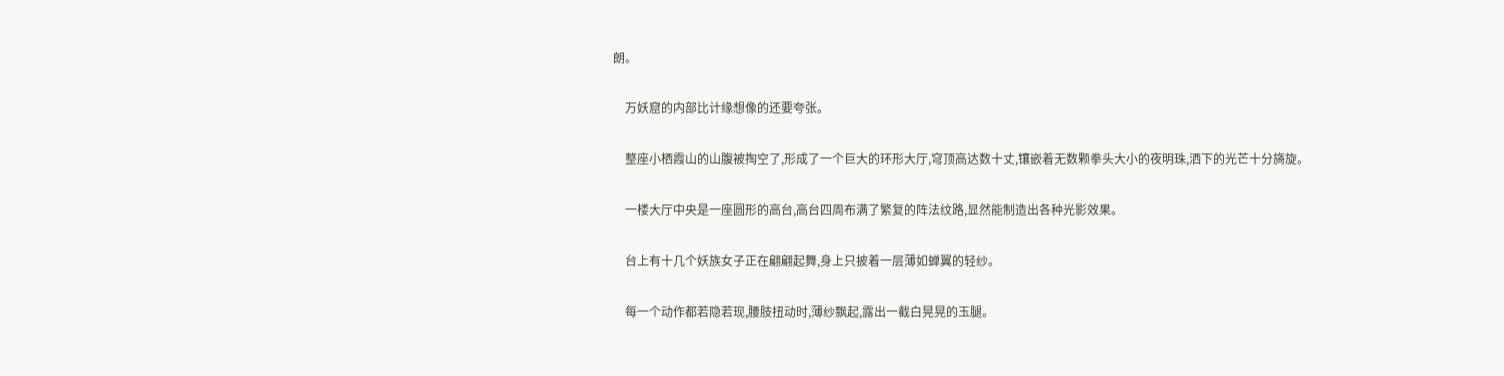朗。

    万妖窟的内部比计缘想像的还要夸张。

    整座小栖霞山的山腹被掏空了,形成了一个巨大的环形大厅,穹顶高达数十丈,镶嵌着无数颗拳头大小的夜明珠,洒下的光芒十分旖旋。

    一楼大厅中央是一座圆形的高台,高台四周布满了繁复的阵法纹路,显然能制造出各种光影效果。

    台上有十几个妖族女子正在翩翩起舞,身上只披着一层薄如蝉翼的轻纱。

    每一个动作都若隐若现,腰肢扭动时,薄纱飘起,露出一截白晃晃的玉腿。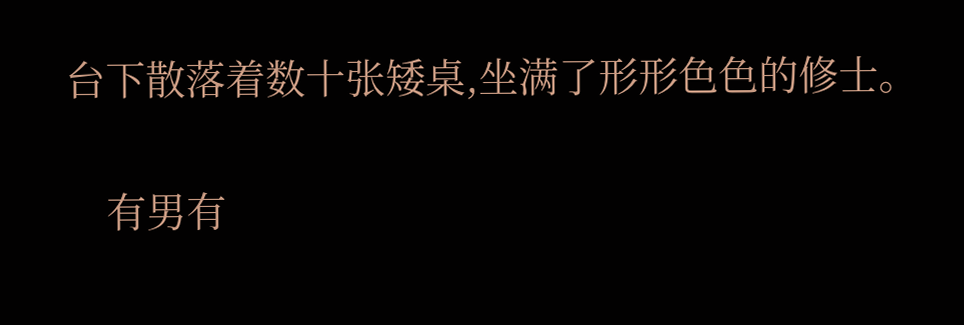台下散落着数十张矮桌,坐满了形形色色的修士。

    有男有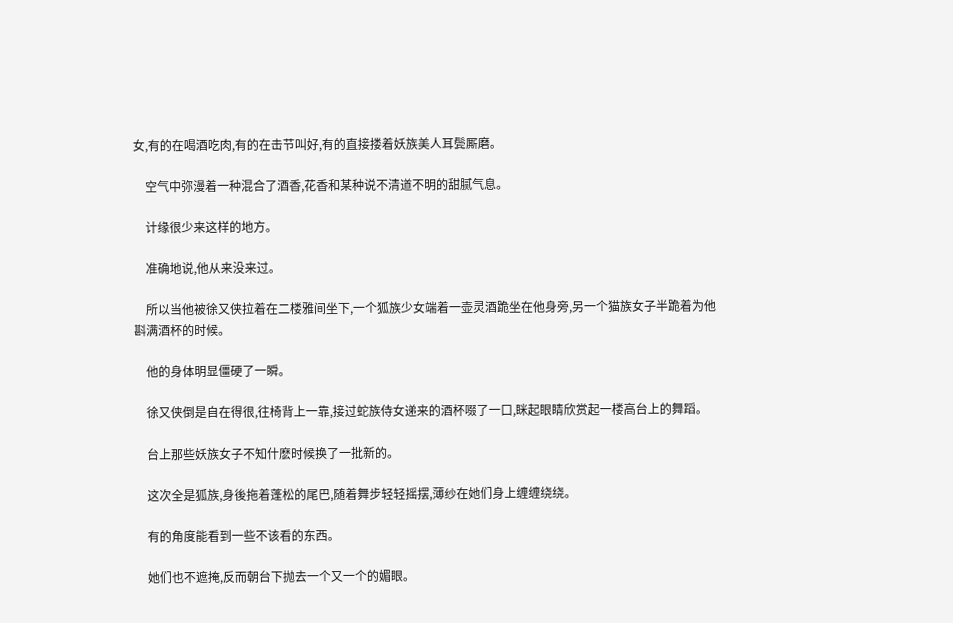女,有的在喝酒吃肉,有的在击节叫好,有的直接搂着妖族美人耳鬓厮磨。

    空气中弥漫着一种混合了酒香,花香和某种说不清道不明的甜腻气息。

    计缘很少来这样的地方。

    准确地说,他从来没来过。

    所以当他被徐又侠拉着在二楼雅间坐下,一个狐族少女端着一壶灵酒跪坐在他身旁,另一个猫族女子半跪着为他斟满酒杯的时候。

    他的身体明显僵硬了一瞬。

    徐又侠倒是自在得很,往椅背上一靠,接过蛇族侍女递来的酒杯啜了一口,眯起眼睛欣赏起一楼高台上的舞蹈。

    台上那些妖族女子不知什麽时候换了一批新的。

    这次全是狐族,身後拖着蓬松的尾巴,随着舞步轻轻摇摆,薄纱在她们身上缠缠绕绕。

    有的角度能看到一些不该看的东西。

    她们也不遮掩,反而朝台下抛去一个又一个的媚眼。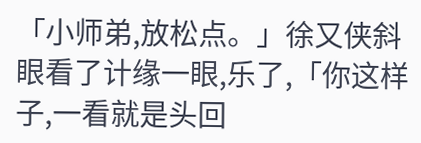「小师弟,放松点。」徐又侠斜眼看了计缘一眼,乐了,「你这样子,一看就是头回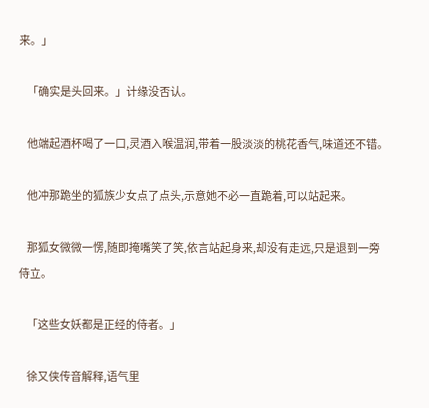来。」

    「确实是头回来。」计缘没否认。

    他端起酒杯喝了一口,灵酒入喉温润,带着一股淡淡的桃花香气,味道还不错。

    他冲那跪坐的狐族少女点了点头,示意她不必一直跪着,可以站起来。

    那狐女微微一愣,随即掩嘴笑了笑,依言站起身来,却没有走远,只是退到一旁侍立。

    「这些女妖都是正经的侍者。」

    徐又侠传音解释,语气里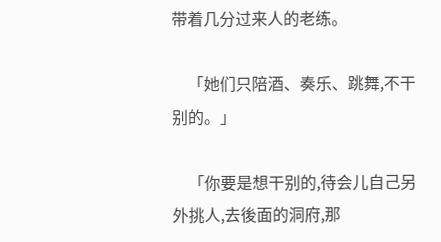带着几分过来人的老练。

    「她们只陪酒、奏乐、跳舞,不干别的。」

    「你要是想干别的,待会儿自己另外挑人,去後面的洞府,那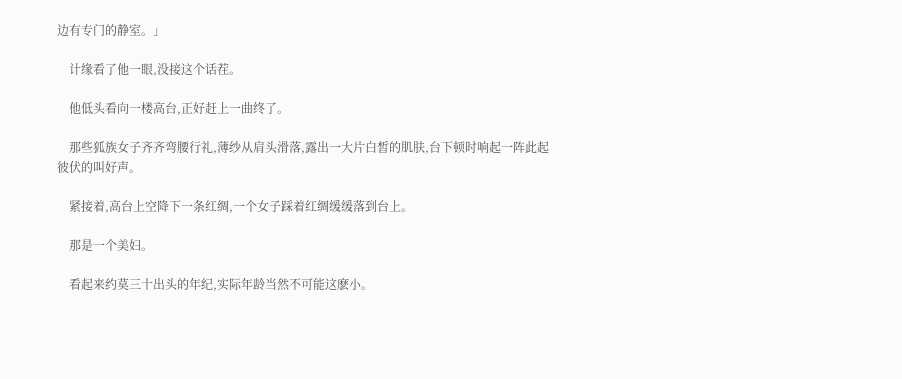边有专门的静室。」

    计缘看了他一眼,没接这个话茬。

    他低头看向一楼高台,正好赶上一曲终了。

    那些狐族女子齐齐弯腰行礼,薄纱从肩头滑落,露出一大片白皙的肌肤,台下顿时响起一阵此起彼伏的叫好声。

    紧接着,高台上空降下一条红绸,一个女子踩着红绸缓缓落到台上。

    那是一个美妇。

    看起来约莫三十出头的年纪,实际年龄当然不可能这麽小。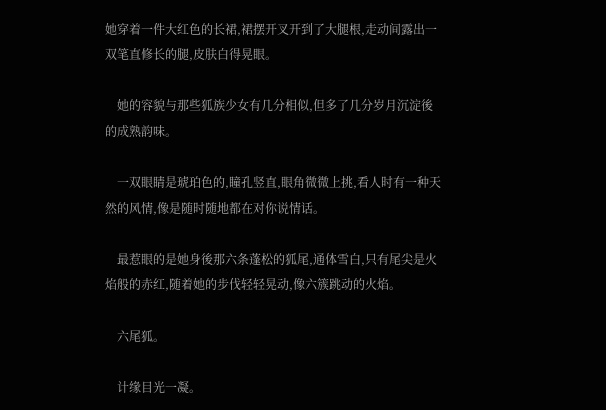她穿着一件大红色的长裙,裙摆开叉开到了大腿根,走动间露出一双笔直修长的腿,皮肤白得晃眼。

    她的容貌与那些狐族少女有几分相似,但多了几分岁月沉淀後的成熟韵味。

    一双眼睛是琥珀色的,瞳孔竖直,眼角微微上挑,看人时有一种天然的风情,像是随时随地都在对你说情话。

    最惹眼的是她身後那六条蓬松的狐尾,通体雪白,只有尾尖是火焰般的赤红,随着她的步伐轻轻晃动,像六簇跳动的火焰。

    六尾狐。

    计缘目光一凝。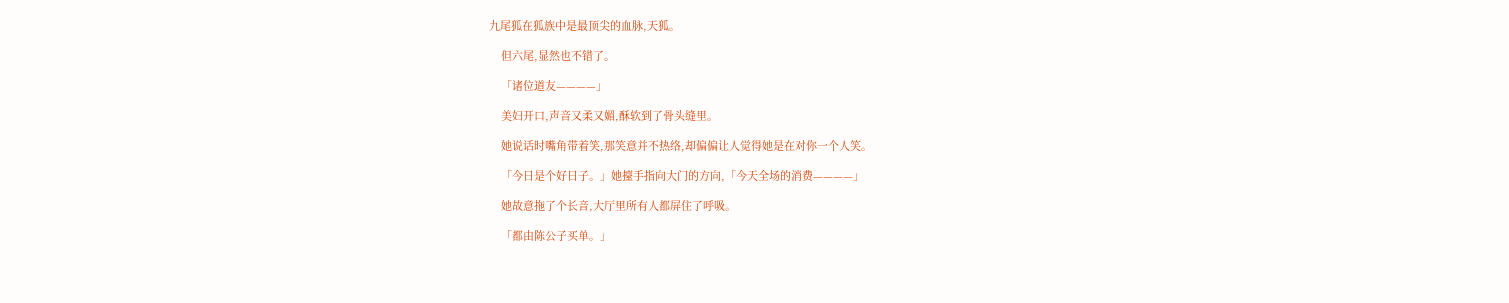九尾狐在狐族中是最顶尖的血脉,天狐。

    但六尾,显然也不错了。

    「诸位道友————」

    美妇开口,声音又柔又媚,酥软到了骨头缝里。

    她说话时嘴角带着笑,那笑意并不热络,却偏偏让人觉得她是在对你一个人笑。

    「今日是个好日子。」她擡手指向大门的方向,「今天全场的消费————」

    她故意拖了个长音,大厅里所有人都屏住了呼吸。

    「都由陈公子买单。」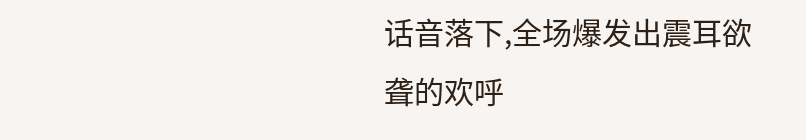话音落下,全场爆发出震耳欲聋的欢呼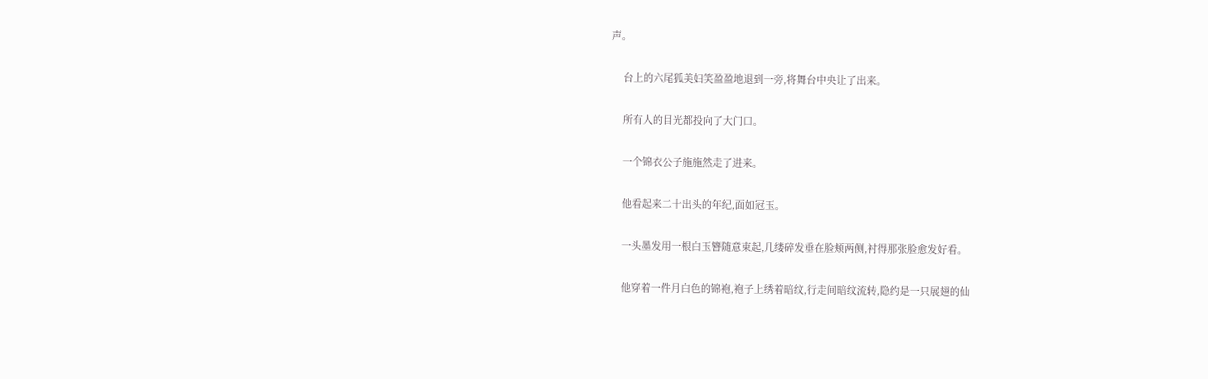声。

    台上的六尾狐美妇笑盈盈地退到一旁,将舞台中央让了出来。

    所有人的目光都投向了大门口。

    一个锦衣公子施施然走了进来。

    他看起来二十出头的年纪,面如冠玉。

    一头墨发用一根白玉簪随意束起,几缕碎发垂在脸颊两侧,衬得那张脸愈发好看。

    他穿着一件月白色的锦袍,袍子上绣着暗纹,行走间暗纹流转,隐约是一只展翅的仙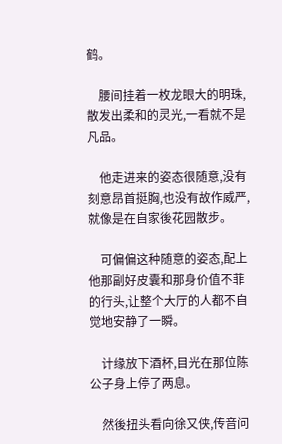鹤。

    腰间挂着一枚龙眼大的明珠,散发出柔和的灵光,一看就不是凡品。

    他走进来的姿态很随意,没有刻意昂首挺胸,也没有故作威严,就像是在自家後花园散步。

    可偏偏这种随意的姿态,配上他那副好皮囊和那身价值不菲的行头,让整个大厅的人都不自觉地安静了一瞬。

    计缘放下酒杯,目光在那位陈公子身上停了两息。

    然後扭头看向徐又侠,传音问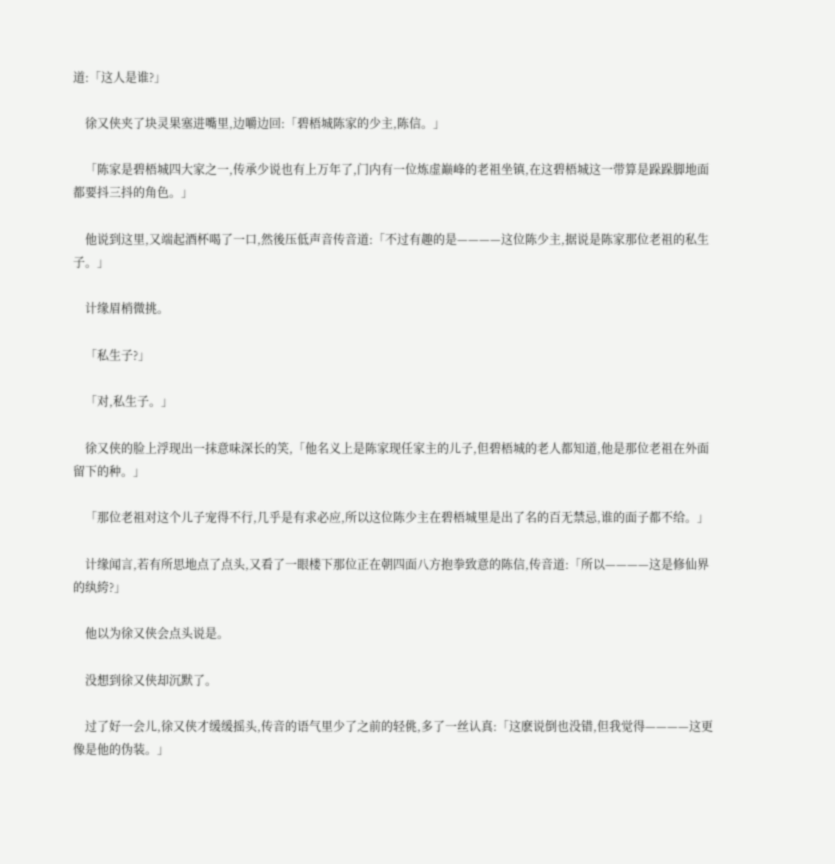道:「这人是谁?」

    徐又侠夹了块灵果塞进嘴里,边嚼边回:「碧梧城陈家的少主,陈信。」

    「陈家是碧梧城四大家之一,传承少说也有上万年了,门内有一位炼虚巅峰的老祖坐镇,在这碧梧城这一带算是跺跺脚地面都要抖三抖的角色。」

    他说到这里,又端起酒杯喝了一口,然後压低声音传音道:「不过有趣的是————这位陈少主,据说是陈家那位老祖的私生子。」

    计缘眉梢微挑。

    「私生子?」

    「对,私生子。」

    徐又侠的脸上浮现出一抹意味深长的笑,「他名义上是陈家现任家主的儿子,但碧梧城的老人都知道,他是那位老祖在外面留下的种。」

    「那位老祖对这个儿子宠得不行,几乎是有求必应,所以这位陈少主在碧梧城里是出了名的百无禁忌,谁的面子都不给。」

    计缘闻言,若有所思地点了点头,又看了一眼楼下那位正在朝四面八方抱拳致意的陈信,传音道:「所以————这是修仙界的纨絝?」

    他以为徐又侠会点头说是。

    没想到徐又侠却沉默了。

    过了好一会儿,徐又侠才缓缓摇头,传音的语气里少了之前的轻佻,多了一丝认真:「这麽说倒也没错,但我觉得————这更像是他的伪装。」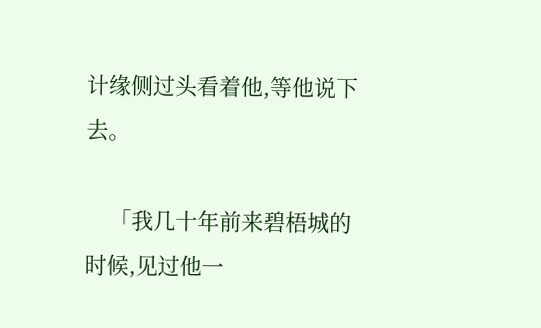计缘侧过头看着他,等他说下去。

    「我几十年前来碧梧城的时候,见过他一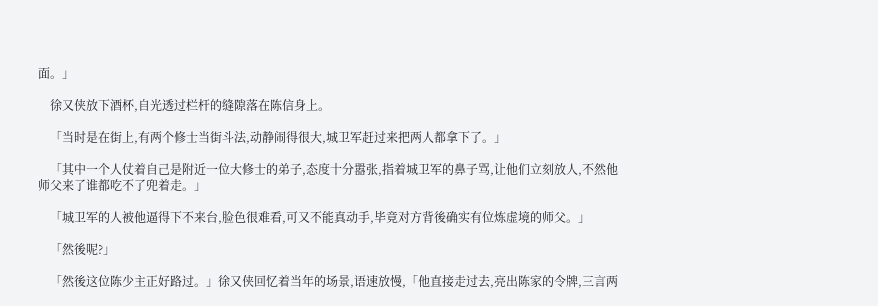面。」

    徐又侠放下酒杯,自光透过栏杆的缝隙落在陈信身上。

    「当时是在街上,有两个修士当街斗法,动静闹得很大,城卫军赶过来把两人都拿下了。」

    「其中一个人仗着自己是附近一位大修士的弟子,态度十分嚣张,指着城卫军的鼻子骂,让他们立刻放人,不然他师父来了谁都吃不了兜着走。」

    「城卫军的人被他逼得下不来台,脸色很难看,可又不能真动手,毕竟对方背後确实有位炼虚境的师父。」

    「然後呢?」

    「然後这位陈少主正好路过。」徐又侠回忆着当年的场景,语速放慢,「他直接走过去,亮出陈家的令牌,三言两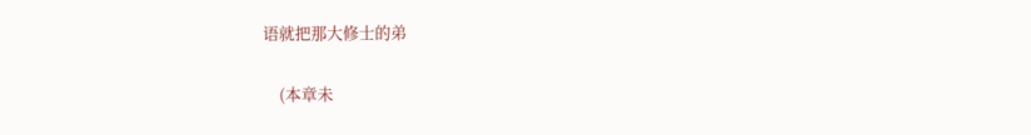语就把那大修士的弟

    (本章未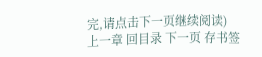完,请点击下一页继续阅读)
上一章 回目录 下一页 存书签